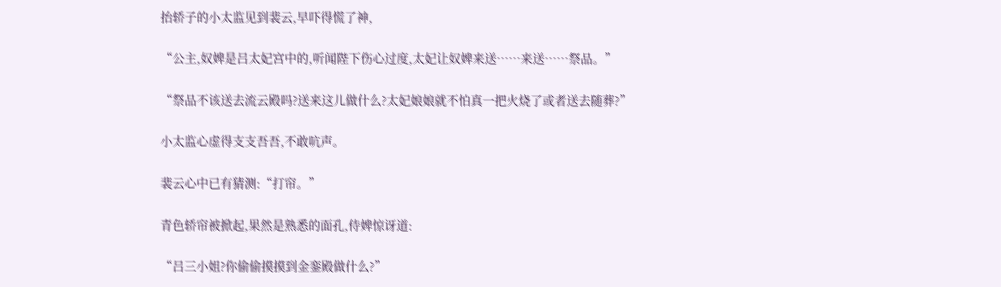抬轿子的小太监见到裴云,早吓得慌了神,

“公主,奴婢是吕太妃宫中的,听闻陛下伤心过度,太妃让奴婢来送……来送……祭品。”

“祭品不该送去流云殿吗?送来这儿做什么?太妃娘娘就不怕真一把火烧了或者送去随葬?”

小太监心虚得支支吾吾,不敢吭声。

裴云心中已有猜测:“打帘。”

青色轿帘被掀起,果然是熟悉的面孔,侍婢惊讶道:

“吕三小姐?你偷偷摸摸到金銮殿做什么?”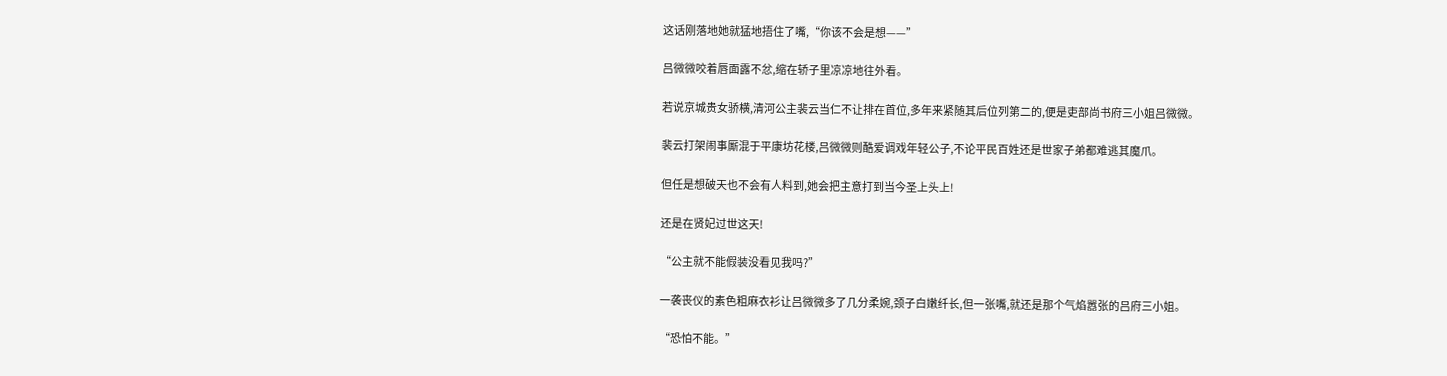这话刚落地她就猛地捂住了嘴,“你该不会是想——”

吕微微咬着唇面露不忿,缩在轿子里凉凉地往外看。

若说京城贵女骄横,清河公主裴云当仁不让排在首位,多年来紧随其后位列第二的,便是吏部尚书府三小姐吕微微。

裴云打架闹事厮混于平康坊花楼,吕微微则酷爱调戏年轻公子,不论平民百姓还是世家子弟都难逃其魔爪。

但任是想破天也不会有人料到,她会把主意打到当今圣上头上!

还是在贤妃过世这天!

“公主就不能假装没看见我吗?”

一袭丧仪的素色粗麻衣衫让吕微微多了几分柔婉,颈子白嫩纤长,但一张嘴,就还是那个气焰嚣张的吕府三小姐。

“恐怕不能。”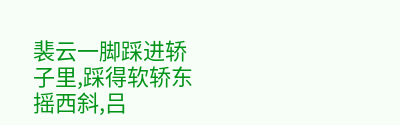裴云一脚踩进轿子里,踩得软轿东摇西斜,吕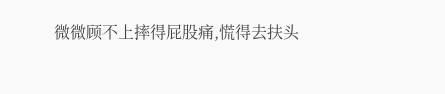微微顾不上摔得屁股痛,慌得去扶头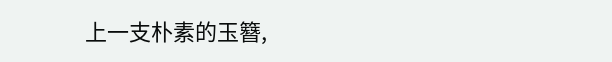上一支朴素的玉簪,